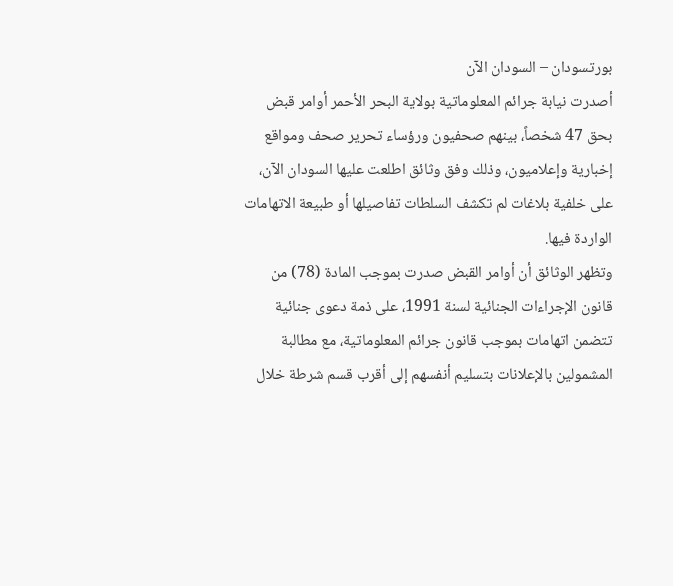بورتسودان – السودان الآن
أصدرت نيابة جرائم المعلوماتية بولاية البحر الأحمر أوامر قبض بحق 47 شخصاً، بينهم صحفيون ورؤساء تحرير صحف ومواقع إخبارية وإعلاميون، وذلك وفق وثائق اطلعت عليها السودان الآن، على خلفية بلاغات لم تكشف السلطات تفاصيلها أو طبيعة الاتهامات الواردة فيها.
وتظهر الوثائق أن أوامر القبض صدرت بموجب المادة (78) من قانون الإجراءات الجنائية لسنة 1991، على ذمة دعوى جنائية تتضمن اتهامات بموجب قانون جرائم المعلوماتية، مع مطالبة المشمولين بالإعلانات بتسليم أنفسهم إلى أقرب قسم شرطة خلال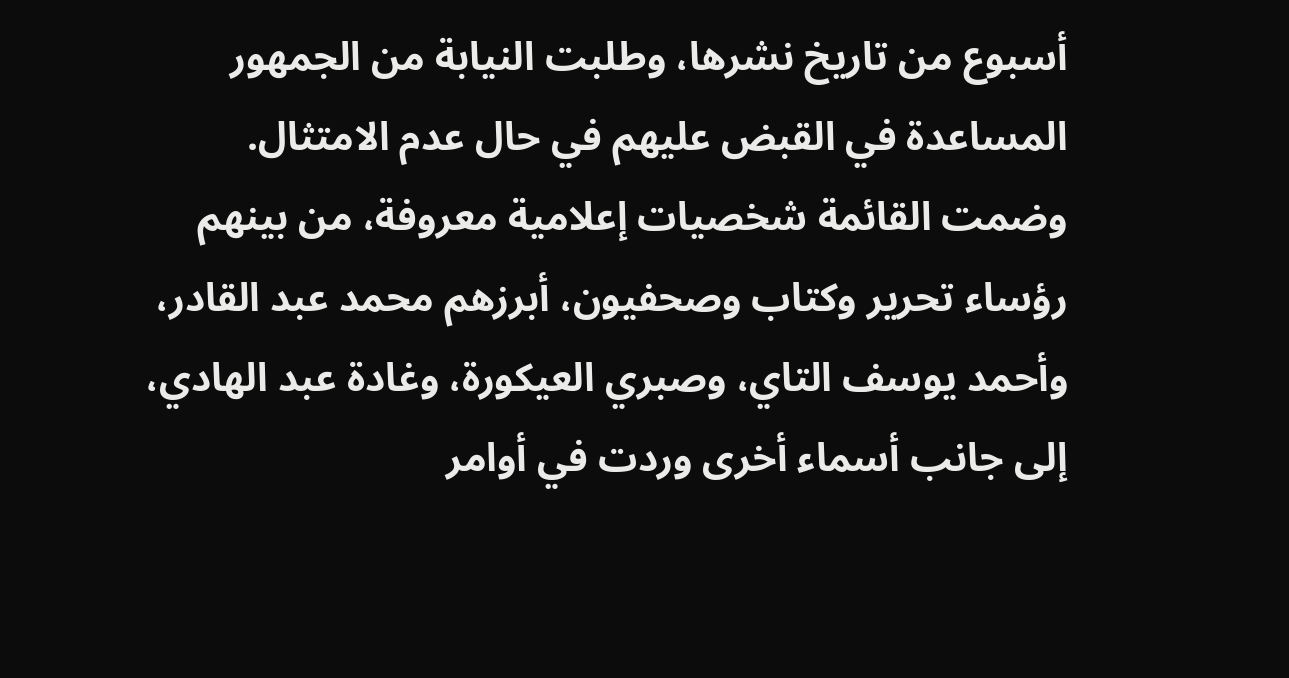أسبوع من تاريخ نشرها، وطلبت النيابة من الجمهور المساعدة في القبض عليهم في حال عدم الامتثال.
وضمت القائمة شخصيات إعلامية معروفة، من بينهم رؤساء تحرير وكتاب وصحفيون، أبرزهم محمد عبد القادر، وأحمد يوسف التاي، وصبري العيكورة، وغادة عبد الهادي، إلى جانب أسماء أخرى وردت في أوامر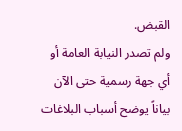القبض.
ولم تصدر النيابة العامة أو أي جهة رسمية حتى الآن بياناً يوضح أسباب البلاغات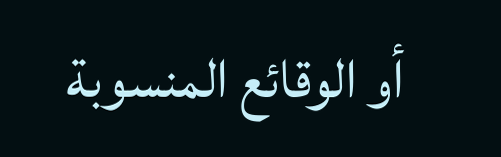أو الوقائع المنسوبة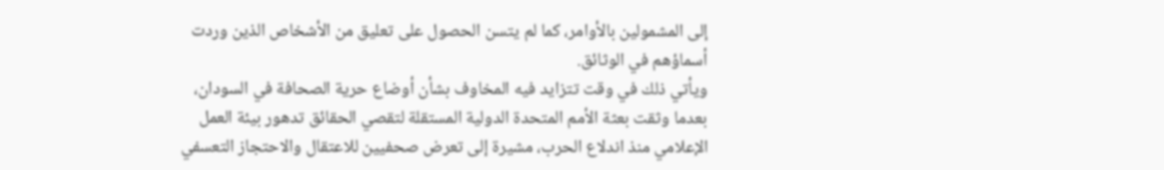إلى المشمولين بالأوامر، كما لم يتسن الحصول على تعليق من الأشخاص الذين وردت أسماؤهم في الوثائق.
ويأتي ذلك في وقت تتزايد فيه المخاوف بشأن أوضاع حرية الصحافة في السودان، بعدما وثقت بعثة الأمم المتحدة الدولية المستقلة لتقصي الحقائق تدهور بيئة العمل الإعلامي منذ اندلاع الحرب، مشيرة إلى تعرض صحفيين للاعتقال والاحتجاز التعسفي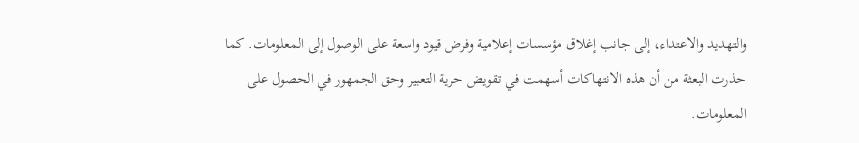والتهديد والاعتداء، إلى جانب إغلاق مؤسسات إعلامية وفرض قيود واسعة على الوصول إلى المعلومات. كما حذرت البعثة من أن هذه الانتهاكات أسهمت في تقويض حرية التعبير وحق الجمهور في الحصول على المعلومات.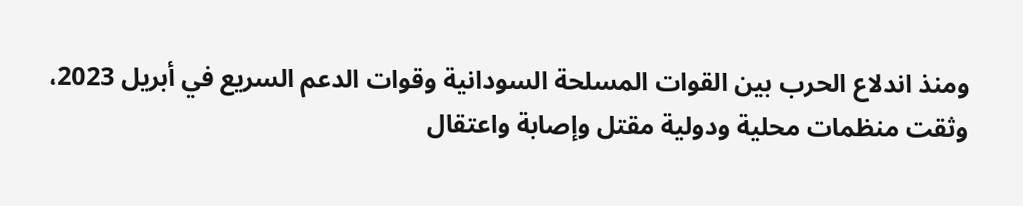ومنذ اندلاع الحرب بين القوات المسلحة السودانية وقوات الدعم السريع في أبريل 2023، وثقت منظمات محلية ودولية مقتل وإصابة واعتقال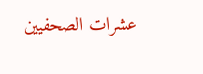عشرات الصحفيين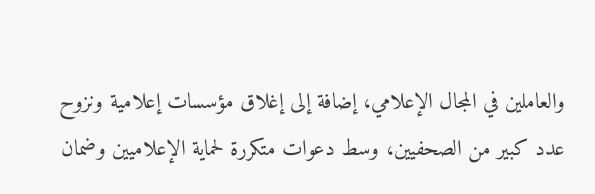والعاملين في المجال الإعلامي، إضافة إلى إغلاق مؤسسات إعلامية ونزوح عدد كبير من الصحفيين، وسط دعوات متكررة لحماية الإعلاميين وضمان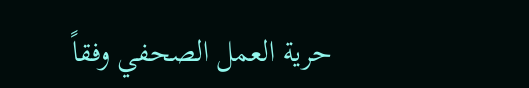حرية العمل الصحفي وفقاً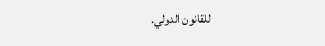للقانون الدولي.